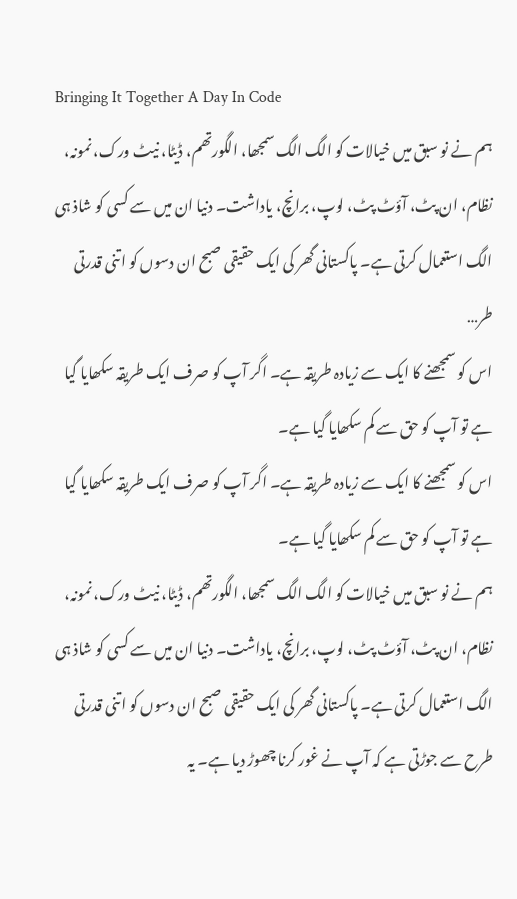Bringing It Together A Day In Code
ہم نے نو سبق میں خیالات کو الگ الگ سمجھا، الگورتھم، ڈیٹا، نیٹ ورک، نمونہ، نظام، ان پٹ، آؤٹ پٹ، لوپ، برانچ، یاداشت۔ دنیا ان میں سے کسی کو شاذ ہی الگ استعمال کرتی ہے۔ پاکستانی گھر کی ایک حقیقی صبح ان دسوں کو اتنی قدرتی طر…
اس کو سمجھنے کا ایک سے زیادہ طریقہ ہے۔ اگر آپ کو صرف ایک طریقہ سکھایا گیا ہے تو آپ کو حق سے کم سکھایا گیا ہے۔
اس کو سمجھنے کا ایک سے زیادہ طریقہ ہے۔ اگر آپ کو صرف ایک طریقہ سکھایا گیا ہے تو آپ کو حق سے کم سکھایا گیا ہے۔
ہم نے نو سبق میں خیالات کو الگ الگ سمجھا، الگورتھم، ڈیٹا، نیٹ ورک، نمونہ، نظام، ان پٹ، آؤٹ پٹ، لوپ، برانچ، یاداشت۔ دنیا ان میں سے کسی کو شاذ ہی الگ استعمال کرتی ہے۔ پاکستانی گھر کی ایک حقیقی صبح ان دسوں کو اتنی قدرتی طرح سے جوڑتی ہے کہ آپ نے غور کرنا چھوڑ دیا ہے۔ یہ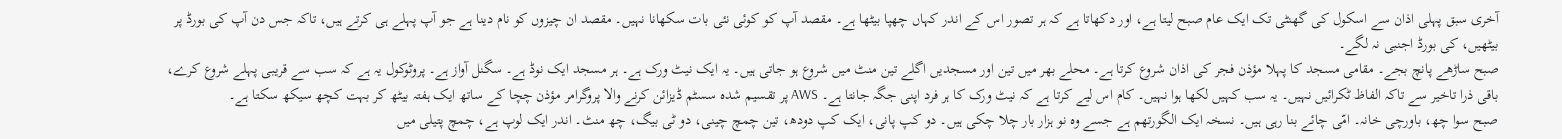آخری سبق پہلی اذان سے اسکول کی گھنٹی تک ایک عام صبح لیتا ہے، اور دکھاتا ہے کہ ہر تصور اس کے اندر کہاں چھپا بیٹھا ہے۔ مقصد آپ کو کوئی نئی بات سکھانا نہیں۔ مقصد ان چیزوں کو نام دینا ہے جو آپ پہلے ہی کرتے ہیں، تاکہ جس دن آپ کی بورڈ پر بیٹھیں، کی بورڈ اجنبی نہ لگے۔
صبح ساڑھے پانچ بجے۔ مقامی مسجد کا پہلا مؤذن فجر کی اذان شروع کرتا ہے۔ محلے بھر میں تین اور مسجدیں اگلے تین منٹ میں شروع ہو جاتی ہیں۔ یہ ایک نیٹ ورک ہے۔ ہر مسجد ایک نوڈ ہے۔ سگنل آواز ہے۔ پروٹوکول یہ ہے کہ سب سے قریبی پہلے شروع کرے، باقی ذرا تاخیر سے تاکہ الفاظ ٹکرائیں نہیں۔ یہ سب کہیں لکھا ہوا نہیں۔ کام اس لیے کرتا ہے کہ نیٹ ورک کا ہر فرد اپنی جگہ جانتا ہے۔ AWS پر تقسیم شدہ سسٹم ڈیزائن کرنے والا پروگرامر مؤذن چچا کے ساتھ ایک ہفتہ بیٹھ کر بہت کچھ سیکھ سکتا ہے۔
صبح سوا چھ، باورچی خانہ۔ امّی چائے بنا رہی ہیں۔ نسخہ ایک الگورتھم ہے جسے وہ نو ہزار بار چلا چکی ہیں۔ دو کپ پانی، ایک کپ دودھ، تین چمچ چینی، دو ٹی بیگ، چھ منٹ۔ اندر ایک لوپ ہے، چمچ پتیلی میں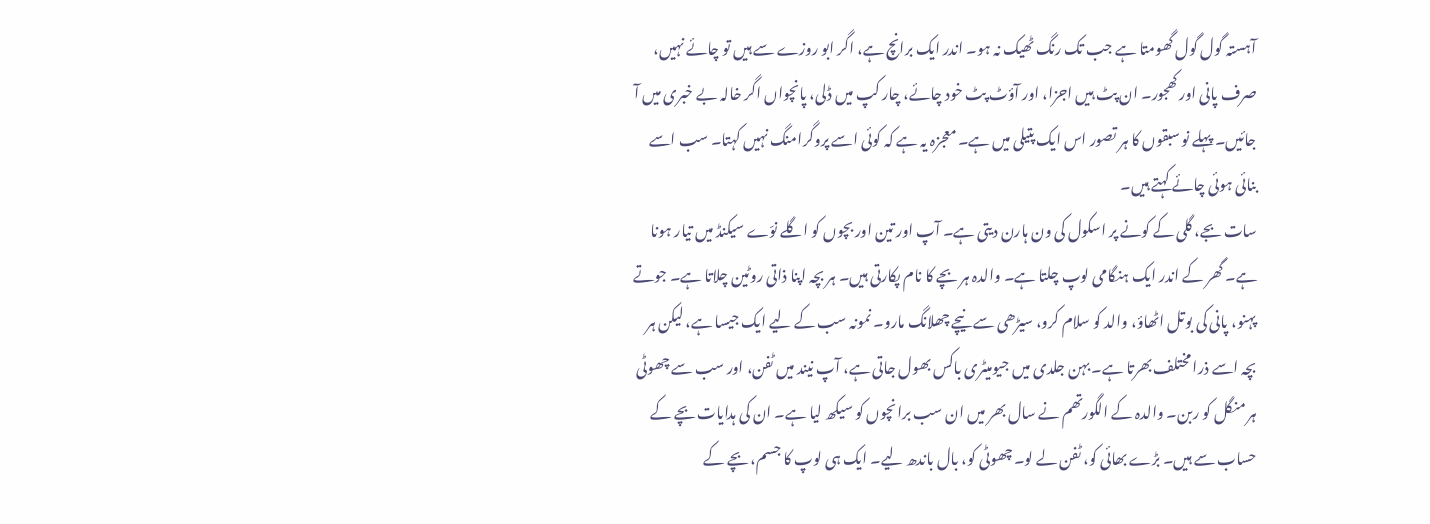آہستہ گول گول گھومتا ہے جب تک رنگ ٹھیک نہ ہو۔ اندر ایک برانچ ہے، اگر ابو روزے سے ہیں تو چائے نہیں، صرف پانی اور کھجور۔ ان پٹ ہیں اجزا، اور آؤٹ پٹ خود چائے، چار کپ میں ڈلی، پانچواں اگر خالہ بے خبری میں آ جائیں۔ پہلے نو سبقوں کا ہر تصور اس ایک پتیلی میں ہے۔ معجزہ یہ ہے کہ کوئی اسے پروگرامنگ نہیں کہتا۔ سب اسے بنائی ہوئی چائے کہتے ہیں۔
سات بجے، گلی کے کونے پر اسکول کی ون ہارن دیتی ہے۔ آپ اور تین اور بچوں کو اگلے نوّے سیکنڈ میں تیار ہونا ہے۔ گھر کے اندر ایک ہنگامی لوپ چلتا ہے۔ والدہ ہر بچے کا نام پکارتی ہیں۔ ہر بچہ اپنا ذاتی روٹین چلاتا ہے۔ جوتے پہنو، پانی کی بوتل اٹھاؤ، والد کو سلام کرو، سیڑھی سے نیچے چھلانگ مارو۔ نمونہ سب کے لیے ایک جیسا ہے، لیکن ہر بچہ اسے ذرا مختلف بھرتا ہے۔ بہن جلدی میں جیومیٹری باکس بھول جاتی ہے، آپ نیند میں ٹفن، اور سب سے چھوٹی ہر منگل کو ربن۔ والدہ کے الگورتھم نے سال بھر میں ان سب برانچوں کو سیکھ لیا ہے۔ ان کی ہدایات بچے کے حساب سے ہیں۔ بڑے بھائی کو، ٹفن لے لو۔ چھوٹی کو، بال باندھ لیے۔ ایک ہی لوپ کا جسم، بچے کے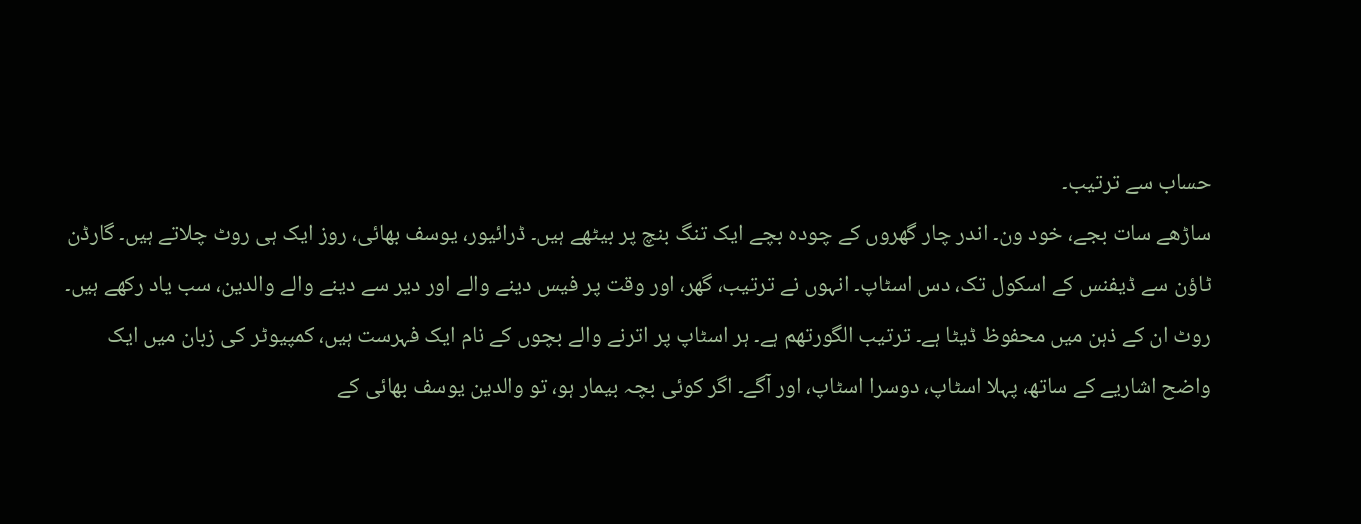حساب سے ترتیب۔
ساڑھے سات بجے، خود ون۔ اندر چار گھروں کے چودہ بچے ایک تنگ بنچ پر بیٹھے ہیں۔ ڈرائیور، یوسف بھائی، روز ایک ہی روٹ چلاتے ہیں۔ گارڈن ٹاؤن سے ڈیفنس کے اسکول تک، دس اسٹاپ۔ انہوں نے ترتیب، گھر، اور وقت پر فیس دینے والے اور دیر سے دینے والے والدین، سب یاد رکھے ہیں۔ روٹ ان کے ذہن میں محفوظ ڈیٹا ہے۔ ترتیب الگورتھم ہے۔ ہر اسٹاپ پر اترنے والے بچوں کے نام ایک فہرست ہیں، کمپیوٹر کی زبان میں ایک واضح اشاریے کے ساتھ، پہلا اسٹاپ، دوسرا اسٹاپ، اور آگے۔ اگر کوئی بچہ بیمار ہو، تو والدین یوسف بھائی کے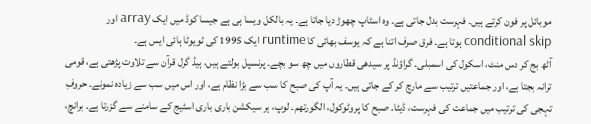موبائل پر فون کرتے ہیں۔ فہرست بدل جاتی ہے۔ وہ اسٹاپ چھوڑ دیا جاتا ہے۔ یہ بالکل ویسا ہی ہے جیسا کوڈ میں ایک array اور conditional skip ہوتا ہے۔ فرق صرف اتنا ہے کہ یوسف بھائی کا runtime ایک 1995 کی ٹویوٹا ہائی ایس ہے۔
آٹھ بج کر دس منٹ، اسکول کی اسمبلی۔ گراؤنڈ پر سیدھی قطاروں میں چھ سو بچے۔ پرنسپل بولتے ہیں، ہیڈ گرل قرآن سے تلاوت پڑھتی ہے، قومی ترانہ بجتا ہے، اور جماعتیں ترتیب سے مارچ کر کے جاتی ہیں۔ یہ آپ کی صبح کا سب سے بڑا نظام ہے، اور اس میں سب سے زیادہ نمونے۔ حروفِ تہجی کی ترتیب میں جماعت کی فہرست، ڈیٹا۔ صبح کا پروٹوکول، الگورتھم۔ لوپ، ہر سیکشن باری باری اسٹیج کے سامنے سے گزرتا ہے۔ برانچ،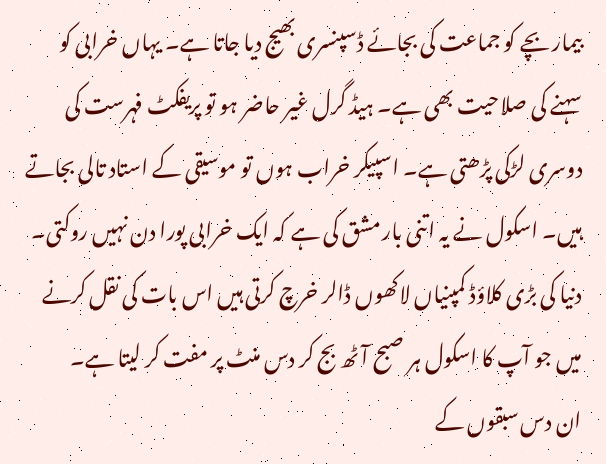بیمار بچے کو جماعت کی بجائے ڈسپنسری بھیج دیا جاتا ہے۔ یہاں خرابی کو سہنے کی صلاحیت بھی ہے۔ ہیڈ گرل غیر حاضر ہو تو پریفکٹ فہرست کی دوسری لڑکی پڑھتی ہے۔ اسپیکر خراب ہوں تو موسیقی کے استاد تالی بجاتے ہیں۔ اسکول نے یہ اتنی بار مشق کی ہے کہ ایک خرابی پورا دن نہیں روکتی۔ دنیا کی بڑی کلاؤڈ کمپنیاں لاکھوں ڈالر خرچ کرتی ہیں اس بات کی نقل کرنے میں جو آپ کا اسکول ہر صبح آٹھ بج کر دس منٹ پر مفت کر لیتا ہے۔
ان دس سبقوں کے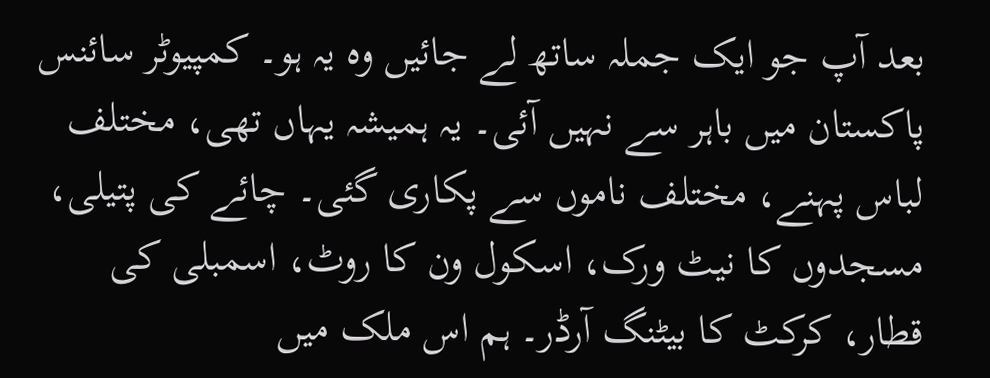بعد آپ جو ایک جملہ ساتھ لے جائیں وہ یہ ہو۔ کمپیوٹر سائنس پاکستان میں باہر سے نہیں آئی۔ یہ ہمیشہ یہاں تھی، مختلف لباس پہنے، مختلف ناموں سے پکاری گئی۔ چائے کی پتیلی، مسجدوں کا نیٹ ورک، اسکول ون کا روٹ، اسمبلی کی قطار، کرکٹ کا بیٹنگ آرڈر۔ ہم اس ملک میں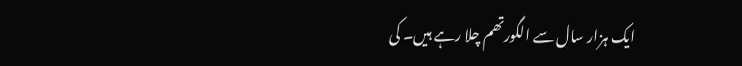ایک ہزار سال سے الگورتھم چلا رہے ہیں۔ کی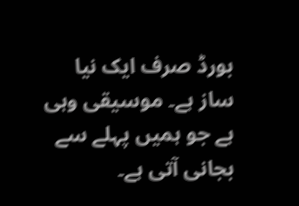بورڈ صرف ایک نیا ساز ہے۔ موسیقی وہی ہے جو ہمیں پہلے سے بجانی آتی ہے۔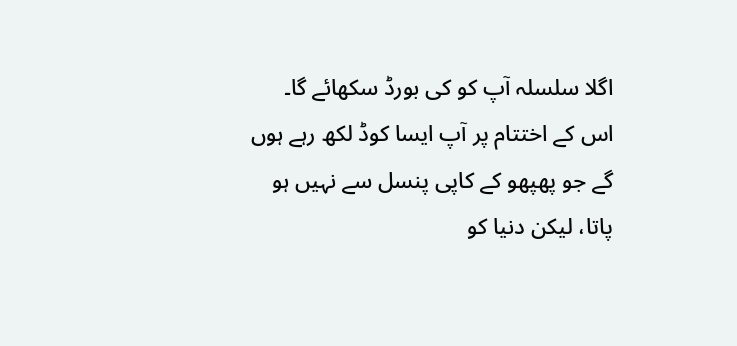اگلا سلسلہ آپ کو کی بورڈ سکھائے گا۔ اس کے اختتام پر آپ ایسا کوڈ لکھ رہے ہوں گے جو پھپھو کے کاپی پنسل سے نہیں ہو پاتا، لیکن دنیا کو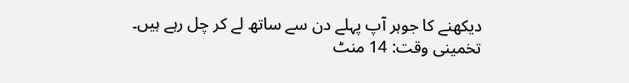دیکھنے کا جوہر آپ پہلے دن سے ساتھ لے کر چل رہے ہیں۔
تخمینی وقت: 14 منٹ